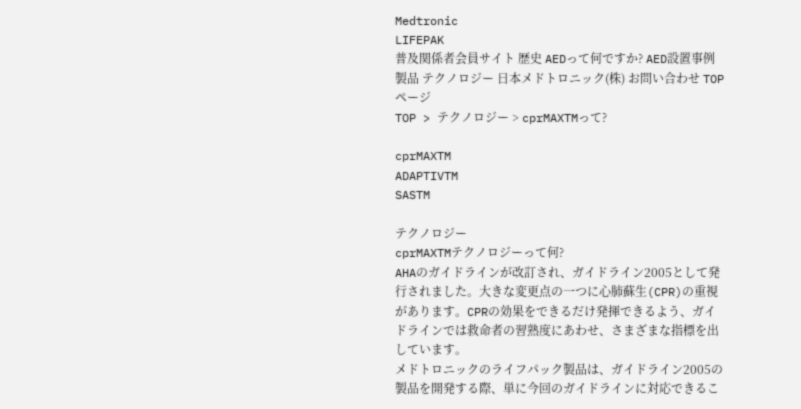Medtronic
LIFEPAK
普及関係者会員サイト 歴史 AEDって何ですか? AED設置事例 製品 テクノロジー 日本メドトロニック(株) お問い合わせ TOPページ
TOP > テクノロジー > cprMAXTMって?

cprMAXTM
ADAPTIVTM
SASTM

テクノロジー
cprMAXTMテクノロジーって何?
AHAのガイドラインが改訂され、ガイドライン2005として発行されました。大きな変更点の一つに心肺蘇生(CPR)の重視があります。CPRの効果をできるだけ発揮できるよう、ガイドラインでは救命者の習熟度にあわせ、さまざまな指標を出しています。
メドトロニックのライフパック製品は、ガイドライン2005の製品を開発する際、単に今回のガイドラインに対応できるこ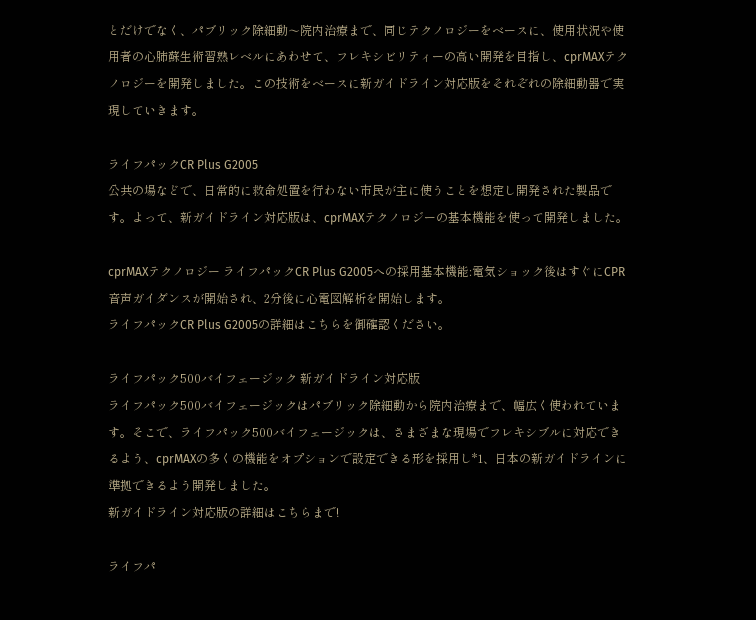とだけでなく、パブリック除細動〜院内治療まで、同じテクノロジーをベースに、使用状況や使用者の心肺蘇生術習熟レベルにあわせて、フレキシビリティーの高い開発を目指し、cprMAXテクノロジーを開発しました。この技術をベースに新ガイドライン対応版をそれぞれの除細動器で実現していきます。

ライフパックCR Plus G2005
公共の場などで、日常的に救命処置を行わない市民が主に使うことを想定し開発された製品です。よって、新ガイドライン対応版は、cprMAXテクノロジーの基本機能を使って開発しました。

cprMAXテクノロジー ライフパックCR Plus G2005への採用基本機能:電気ショック後はすぐにCPR音声ガイダンスが開始され、2分後に心電図解析を開始します。
ライフパックCR Plus G2005の詳細はこちらを御確認ください。

ライフパック500バイフェージック 新ガイドライン対応版
ライフパック500バイフェージックはパブリック除細動から院内治療まで、幅広く使われています。そこで、ライフパック500バイフェージックは、さまざまな現場でフレキシブルに対応できるよう、cprMAXの多くの機能をオプションで設定できる形を採用し*1、日本の新ガイドラインに準拠できるよう開発しました。
新ガイドライン対応版の詳細はこちらまで!

ライフパ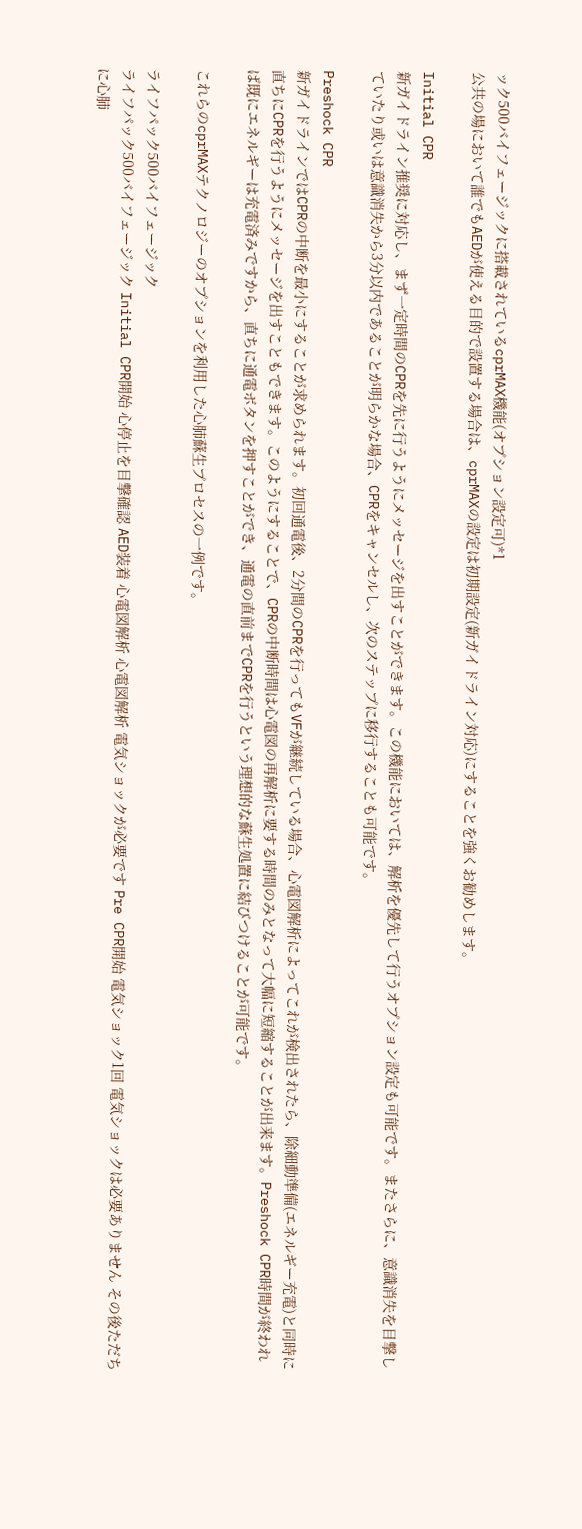ック500バイフェージックに搭載されているcprMAX機能(オプション設定可)*1
公共の場において誰でもAEDが使える目的で設置する場合は、cprMAXの設定は初期設定(新ガイドライン対応)にすることを強くお勧めします。

Initial CPR
新ガイドライン推奨に対応し、まず一定時間のCPRを先に行うようにメッセージを出すことができます。この機能においては、解析を優先して行うオプション設定も可能です。またさらに、意識消失を目撃していたり或いは意識消失から3分以内であることが明らかな場合、CPRをキャンセルし、次のステップに移行することも可能です。

Preshock CPR
新ガイドラインではCPRの中断を最小にすることが求められます。初回通電後、2分間のCPRを行ってもVFが継続している場合、心電図解析によってこれが検出されたら、除細動準備(エネルギー充電)と同時に直ちにCPRを行うようにメッセージを出すこともできます。このようにすることで、CPRの中断時間は心電図の再解析に要する時間のみとなって大幅に短縮することが出来ます。Preshock CPR時間が終われば既にエネルギーは充電済みですから、直ちに通電ボタンを押すことができ、通電の直前までCPRを行うという理想的な蘇生処置に結びつけることが可能です。

これらのcprMAXテクノロジーのオプションを利用した心肺蘇生プロセスの一例です。

ライフパック500バイフェージック
ライフパック500バイフェージック Initial CPR開始 心停止を目撃確認 AED装着 心電図解析 心電図解析 電気ショックが必要です Pre CPR開始 電気ショック1回 電気ショックは必要ありません その後ただちに心肺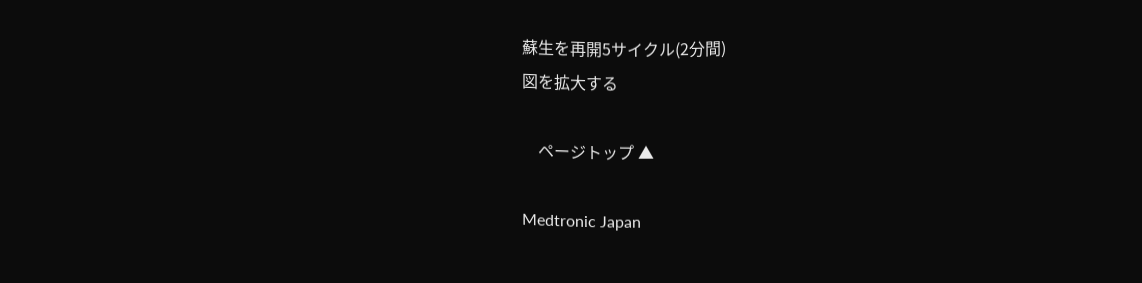蘇生を再開5サイクル(2分間)
図を拡大する

    ページトップ ▲

Medtronic Japan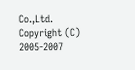Co.,Ltd. Copyright (C) 2005-2007